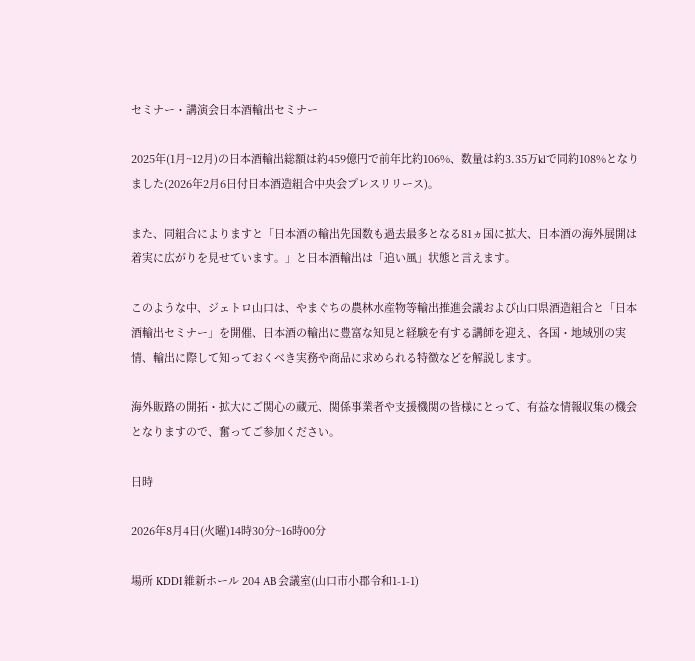セミナー・講演会日本酒輸出セミナー

2025年(1月~12月)の日本酒輸出総額は約459億円で前年比約106%、数量は約3.35万klで同約108%となりました(2026年2月6日付日本酒造組合中央会プレスリリース)。

また、同組合によりますと「日本酒の輸出先国数も過去最多となる81ヵ国に拡大、日本酒の海外展開は着実に広がりを見せています。」と日本酒輸出は「追い風」状態と言えます。

このような中、ジェトロ山口は、やまぐちの農林水産物等輸出推進会議および山口県酒造組合と「日本酒輸出セミナー」を開催、日本酒の輸出に豊富な知見と経験を有する講師を迎え、各国・地域別の実情、輸出に際して知っておくべき実務や商品に求められる特徴などを解説します。

海外販路の開拓・拡大にご関心の蔵元、関係事業者や支援機関の皆様にとって、有益な情報収集の機会となりますので、奮ってご参加ください。

日時

2026年8月4日(火曜)14時30分~16時00分

場所 KDDI 維新ホール 204 AB 会議室(山口市小郡令和1-1-1)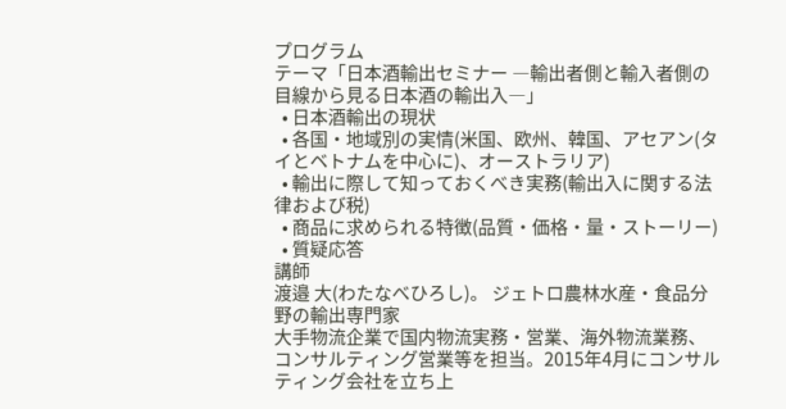プログラム
テーマ「日本酒輸出セミナー ―輸出者側と輸入者側の目線から見る日本酒の輸出入―」
  • 日本酒輸出の現状
  • 各国・地域別の実情(米国、欧州、韓国、アセアン(タイとベトナムを中心に)、オーストラリア)
  • 輸出に際して知っておくべき実務(輸出入に関する法律および税)
  • 商品に求められる特徴(品質・価格・量・ストーリー)
  • 質疑応答
講師
渡邉 大(わたなべひろし)。 ジェトロ農林水産・食品分野の輸出専門家
大手物流企業で国内物流実務・営業、海外物流業務、コンサルティング営業等を担当。2015年4月にコンサルティング会社を立ち上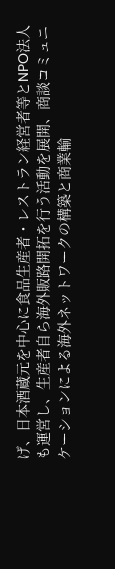げ、日本酒蔵元を中心に食品生産者・レストラン経営者等とNPO法人も運営し、生産者自ら海外販路開拓を行う活動を展開、商談コミュニケーションによる海外ネットワークの構築と商業輸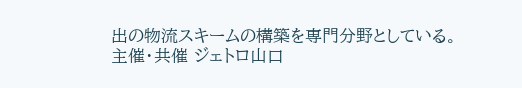出の物流スキームの構築を専門分野としている。
主催・共催 ジェトロ山口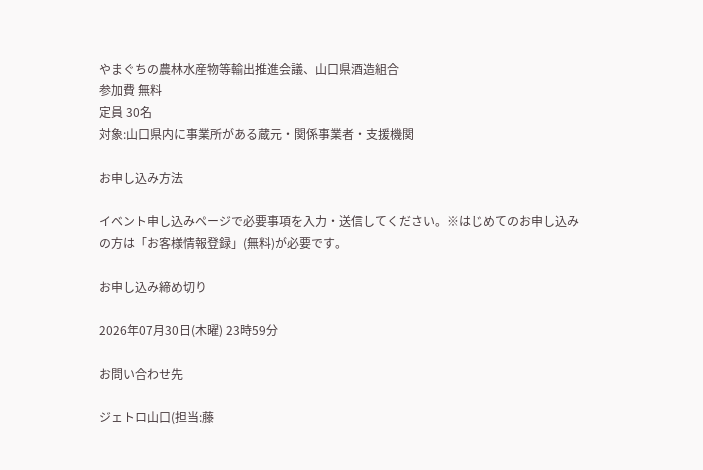やまぐちの農林水産物等輸出推進会議、山口県酒造組合
参加費 無料
定員 30名
対象:山口県内に事業所がある蔵元・関係事業者・支援機関

お申し込み方法

イベント申し込みページで必要事項を入力・送信してください。※はじめてのお申し込みの方は「お客様情報登録」(無料)が必要です。

お申し込み締め切り

2026年07月30日(木曜) 23時59分

お問い合わせ先

ジェトロ山口(担当:藤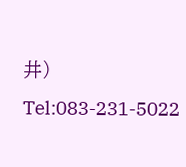井)
Tel:083-231-5022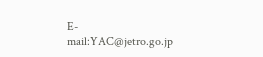E-mail:YAC@jetro.go.jp